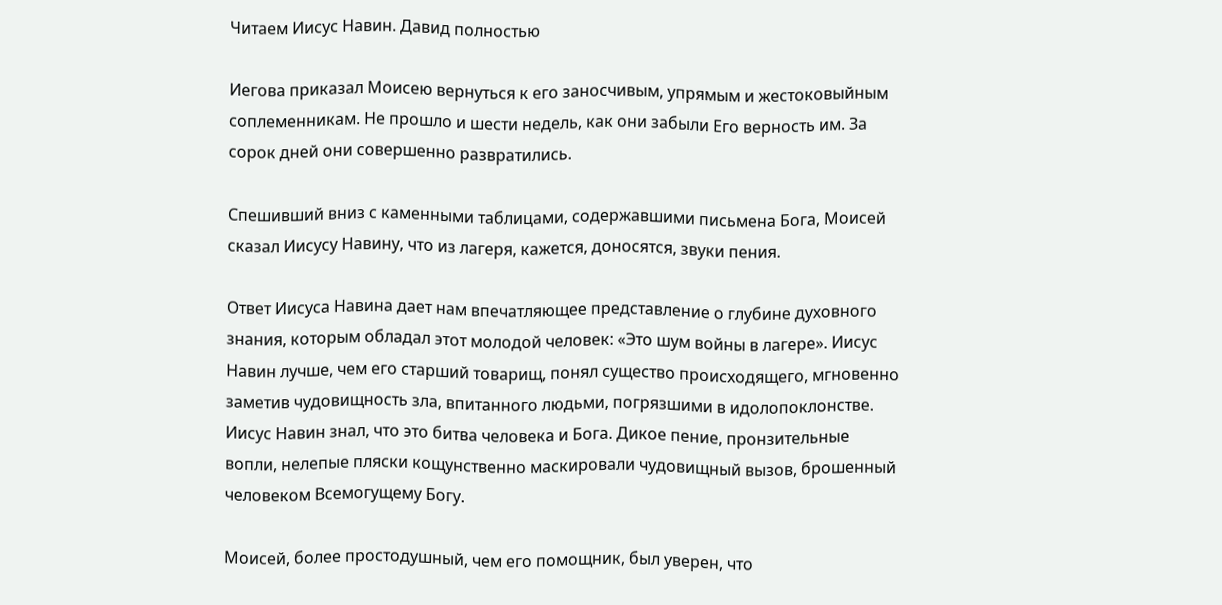Читаем Иисус Навин. Давид полностью

Иегова приказал Моисею вернуться к его заносчивым, упрямым и жестоковыйным соплеменникам. Не прошло и шести недель, как они забыли Его верность им. За сорок дней они совершенно развратились.

Спешивший вниз с каменными таблицами, содержавшими письмена Бога, Моисей сказал Иисусу Навину, что из лагеря, кажется, доносятся, звуки пения.

Ответ Иисуса Навина дает нам впечатляющее представление о глубине духовного знания, которым обладал этот молодой человек: «Это шум войны в лагере». Иисус Навин лучше, чем его старший товарищ, понял существо происходящего, мгновенно заметив чудовищность зла, впитанного людьми, погрязшими в идолопоклонстве. Иисус Навин знал, что это битва человека и Бога. Дикое пение, пронзительные вопли, нелепые пляски кощунственно маскировали чудовищный вызов, брошенный человеком Всемогущему Богу.

Моисей, более простодушный, чем его помощник, был уверен, что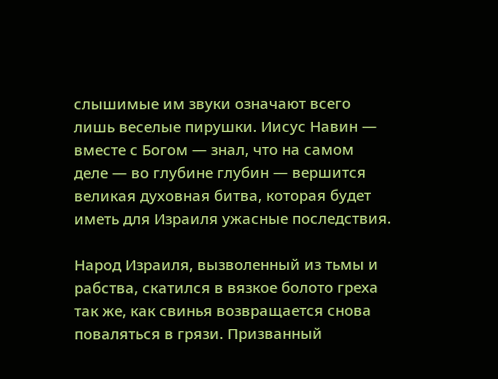слышимые им звуки означают всего лишь веселые пирушки. Иисус Навин — вместе с Богом — знал, что на самом деле — во глубине глубин — вершится великая духовная битва, которая будет иметь для Израиля ужасные последствия.

Народ Израиля, вызволенный из тьмы и рабства, скатился в вязкое болото греха так же, как свинья возвращается снова поваляться в грязи. Призванный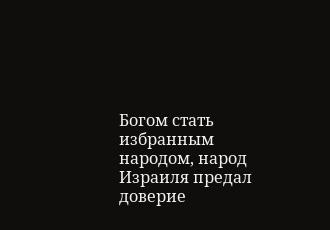Богом стать избранным народом, народ Израиля предал доверие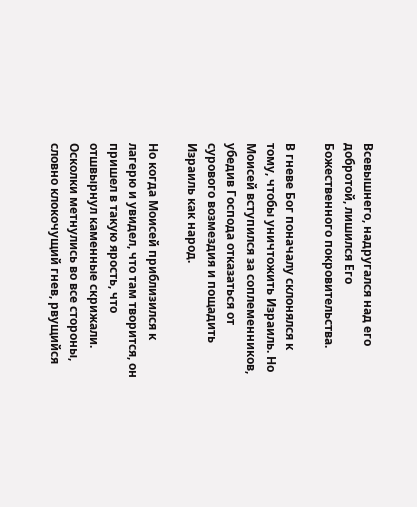Всевышнего, надругался над его добротой, лишился Его Божественного покровительства.

В гневе Бог поначалу склонялся к тому, чтобы уничтожить Израиль. Но Моисей вступился за соплеменников, убедив Господа отказаться от сурового возмездия и пощадить Израиль как народ.

Но когда Моисей приблизился к лагерю и увидел, что там творится, он пришел в такую ярость, что отшвырнул каменные скрижали. Осколки метнулись во все стороны, словно клокочущий гнев, рвущийся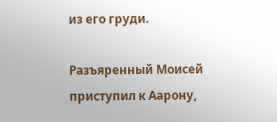из его груди.

Разъяренный Моисей приступил к Аарону,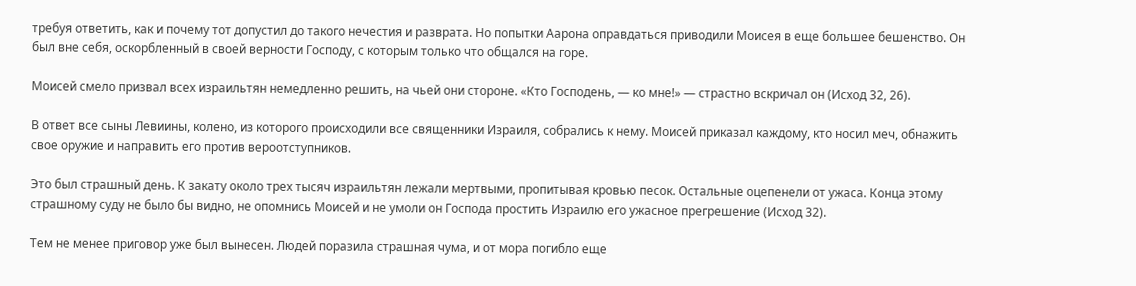требуя ответить, как и почему тот допустил до такого нечестия и разврата. Но попытки Аарона оправдаться приводили Моисея в еще большее бешенство. Он был вне себя, оскорбленный в своей верности Господу, с которым только что общался на горе.

Моисей смело призвал всех израильтян немедленно решить, на чьей они стороне. «Кто Господень, — ко мне!» — страстно вскричал он (Исход 32, 26).

В ответ все сыны Левиины, колено, из которого происходили все священники Израиля, собрались к нему. Моисей приказал каждому, кто носил меч, обнажить свое оружие и направить его против вероотступников.

Это был страшный день. К закату около трех тысяч израильтян лежали мертвыми, пропитывая кровью песок. Остальные оцепенели от ужаса. Конца этому страшному суду не было бы видно, не опомнись Моисей и не умоли он Господа простить Израилю его ужасное прегрешение (Исход 32).

Тем не менее приговор уже был вынесен. Людей поразила страшная чума, и от мора погибло еще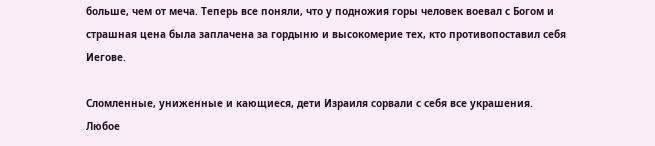больше, чем от меча. Теперь все поняли, что у подножия горы человек воевал с Богом и страшная цена была заплачена за гордыню и высокомерие тех, кто противопоставил себя Иегове.

Сломленные, униженные и кающиеся, дети Израиля сорвали с себя все украшения. Любое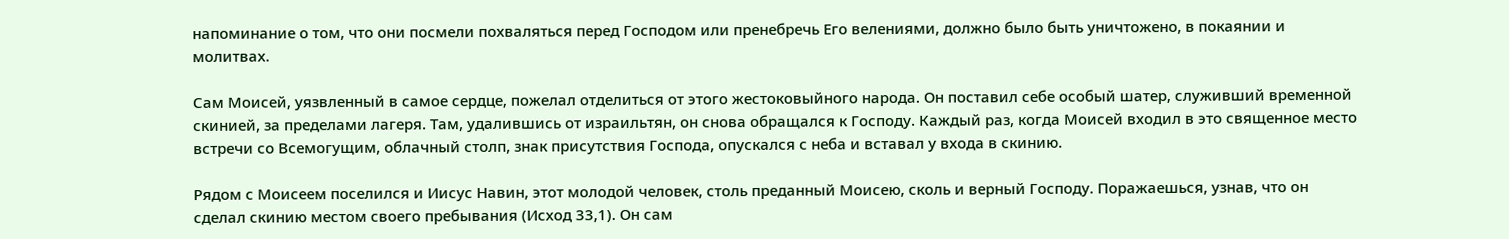напоминание о том, что они посмели похваляться перед Господом или пренебречь Его велениями, должно было быть уничтожено, в покаянии и молитвах.

Сам Моисей, уязвленный в самое сердце, пожелал отделиться от этого жестоковыйного народа. Он поставил себе особый шатер, служивший временной скинией, за пределами лагеря. Там, удалившись от израильтян, он снова обращался к Господу. Каждый раз, когда Моисей входил в это священное место встречи со Всемогущим, облачный столп, знак присутствия Господа, опускался с неба и вставал у входа в скинию.

Рядом с Моисеем поселился и Иисус Навин, этот молодой человек, столь преданный Моисею, сколь и верный Господу. Поражаешься, узнав, что он сделал скинию местом своего пребывания (Исход 33,1). Он сам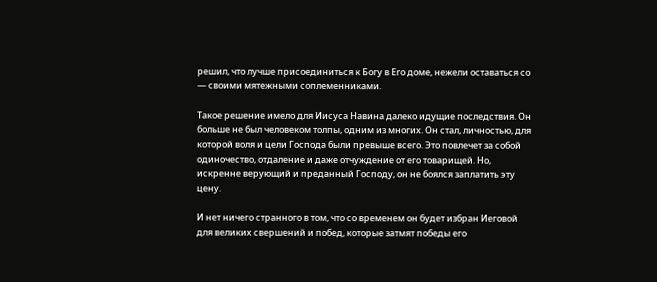решил, что лучше присоединиться к Богу в Его доме, нежели оставаться со — своими мятежными соплеменниками.

Такое решение имело для Иисуса Навина далеко идущие последствия. Он больше не был человеком толпы, одним из многих. Он стал, личностью, для которой воля и цели Господа были превыше всего. Это повлечет за собой одиночество, отдаление и даже отчуждение от его товарищей. Но, искренне верующий и преданный Господу, он не боялся заплатить эту цену.

И нет ничего странного в том, что со временем он будет избран Иеговой для великих свершений и побед, которые затмят победы его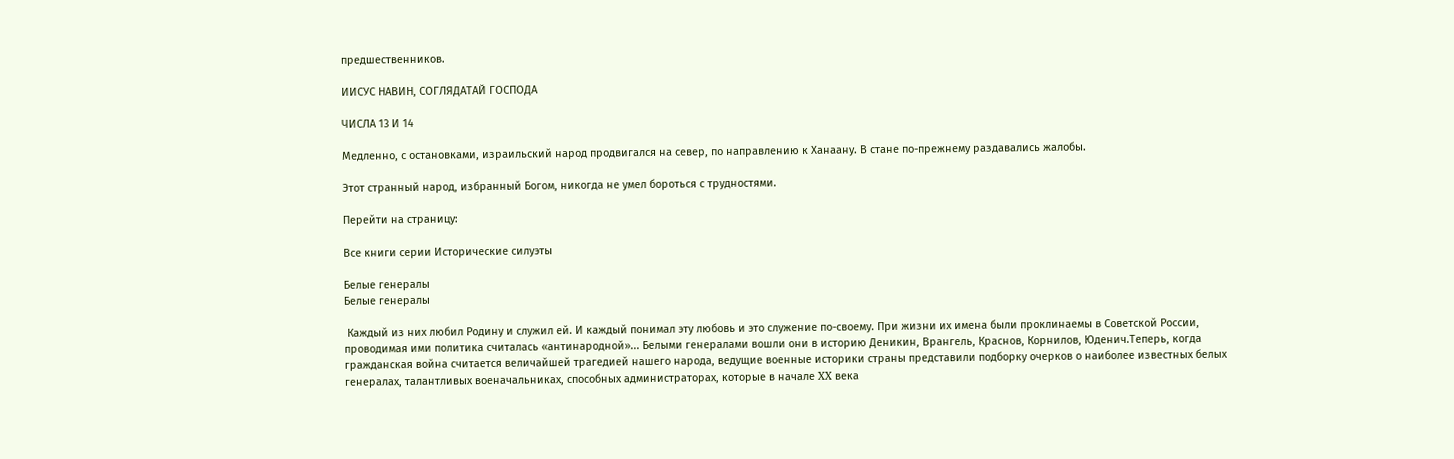предшественников.

ИИСУС НАВИН, СОГЛЯДАТАЙ ГОСПОДА

ЧИСЛА 13 И 14

Медленно, с остановками, израильский народ продвигался на север, по направлению к Ханаану. В стане по-прежнему раздавались жалобы.

Этот странный народ, избранный Богом, никогда не умел бороться с трудностями.

Перейти на страницу:

Все книги серии Исторические силуэты

Белые генералы
Белые генералы

 Каждый из них любил Родину и служил ей. И каждый понимал эту любовь и это служение по-своему. При жизни их имена были проклинаемы в Советской России, проводимая ими политика считалась «антинародной»... Белыми генералами вошли они в историю Деникин, Врангель, Краснов, Корнилов, Юденич.Теперь, когда гражданская война считается величайшей трагедией нашего народа, ведущие военные историки страны представили подборку очерков о наиболее известных белых генералах, талантливых военачальниках, способных администраторах, которые в начале XX века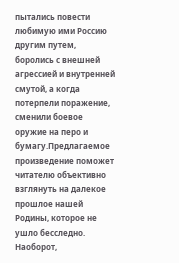пытались повести любимую ими Россию другим путем, боролись с внешней агрессией и внутренней смутой, а когда потерпели поражение, сменили боевое оружие на перо и бумагу.Предлагаемое произведение поможет читателю объективно взглянуть на далекое прошлое нашей Родины, которое не ушло бесследно. Наоборот,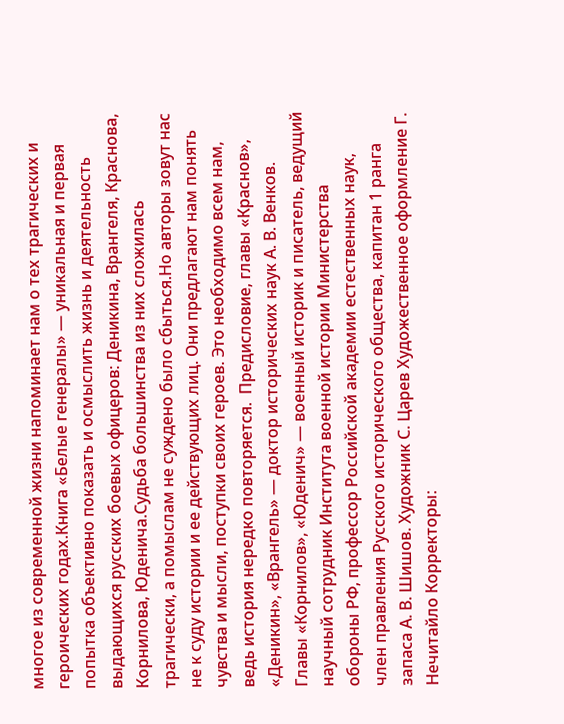многое из современной жизни напоминает нам о тех трагических и героических годах.Книга «Белые генералы» — уникальная и первая попытка объективно показать и осмыслить жизнь и деятельность выдающихся русских боевых офицеров: Деникина, Врангеля, Краснова, Корнилова, Юденича.Судьба большинства из них сложилась трагически, а помыслам не суждено было сбыться.Но авторы зовут нас не к суду истории и ее действующих лиц. Они предлагают нам понять чувства и мысли, поступки своих героев. Это необходимо всем нам, ведь история нередко повторяется.  Предисловие, главы «Краснов», «Деникин», «Врангель» — доктор исторических наук А. В. Венков. Главы «Корнилов», «Юденич» — военный историк и писатель, ведущий научный сотрудник Института военной истории Министерства обороны РФ, профессор Российской академии естественных наук, член правления Русского исторического общества, капитан 1 ранга запаса А. В. Шишов. Художник С. Царев Художественное оформление Г. Нечитайло Корректоры: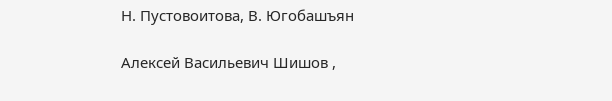Н. Пустовоитова, В. Югобашъян

Алексей Васильевич Шишов ,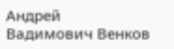Андрей Вадимович Венков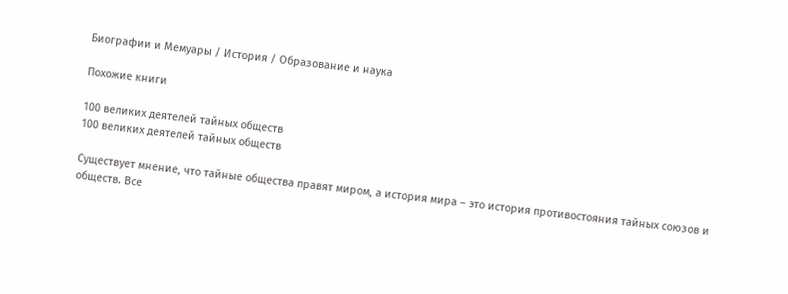Биографии и Мемуары / История / Образование и наука

Похожие книги

100 великих деятелей тайных обществ
100 великих деятелей тайных обществ

Существует мнение, что тайные общества правят миром, а история мира – это история противостояния тайных союзов и обществ. Все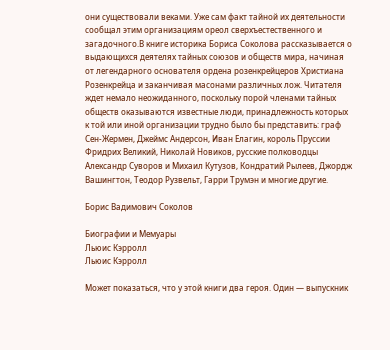они существовали веками. Уже сам факт тайной их деятельности сообщал этим организациям ореол сверхъестественного и загадочного.В книге историка Бориса Соколова рассказывается о выдающихся деятелях тайных союзов и обществ мира, начиная от легендарного основателя ордена розенкрейцеров Христиана Розенкрейца и заканчивая масонами различных лож. Читателя ждет немало неожиданного, поскольку порой членами тайных обществ оказываются известные люди, принадлежность которых к той или иной организации трудно было бы представить: граф Сен-Жермен, Джеймс Андерсон, Иван Елагин, король Пруссии Фридрих Великий, Николай Новиков, русские полководцы Александр Суворов и Михаил Кутузов, Кондратий Рылеев, Джордж Вашингтон, Теодор Рузвельт, Гарри Трумэн и многие другие.

Борис Вадимович Соколов

Биографии и Мемуары
Льюис Кэрролл
Льюис Кэрролл

Может показаться, что у этой книги два героя. Один — выпускник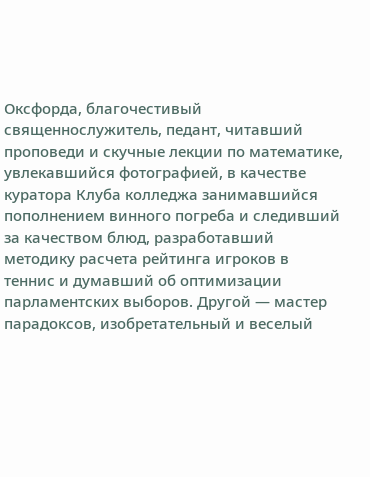Оксфорда, благочестивый священнослужитель, педант, читавший проповеди и скучные лекции по математике, увлекавшийся фотографией, в качестве куратора Клуба колледжа занимавшийся пополнением винного погреба и следивший за качеством блюд, разработавший методику расчета рейтинга игроков в теннис и думавший об оптимизации парламентских выборов. Другой — мастер парадоксов, изобретательный и веселый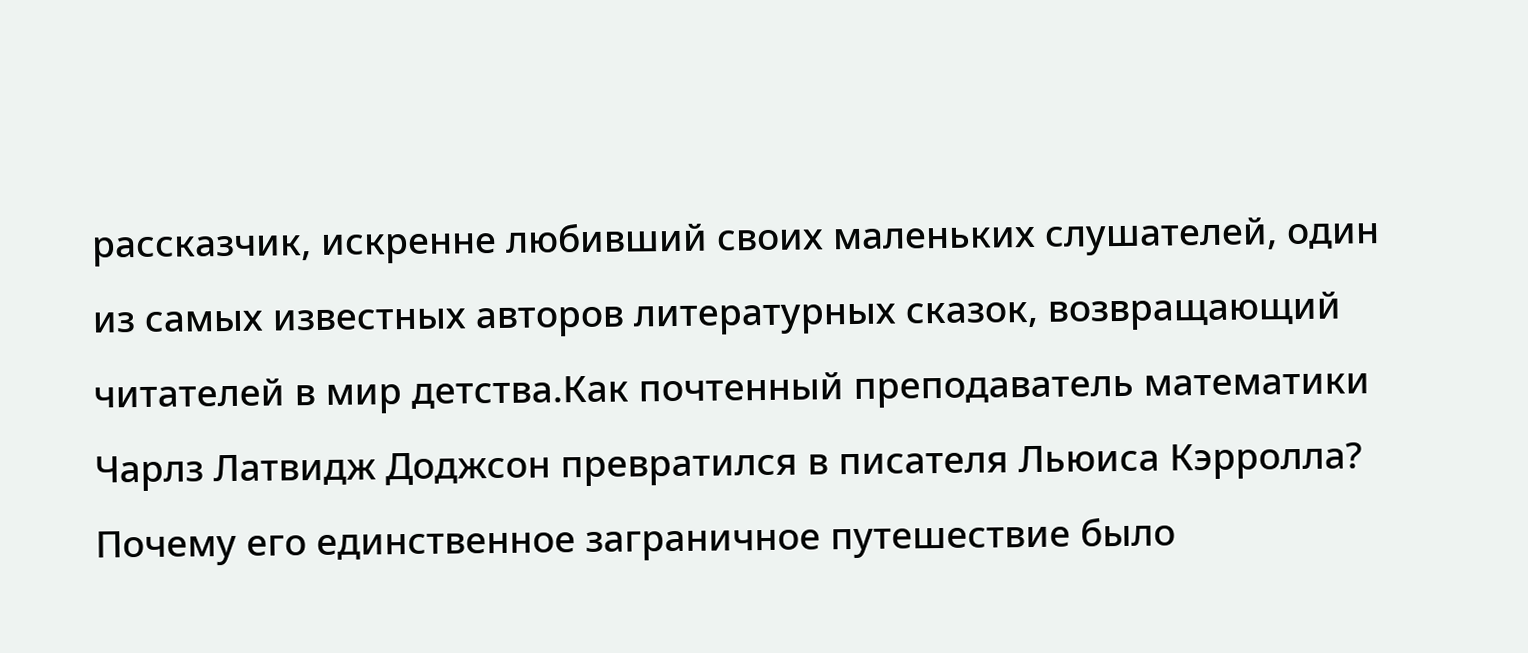рассказчик, искренне любивший своих маленьких слушателей, один из самых известных авторов литературных сказок, возвращающий читателей в мир детства.Как почтенный преподаватель математики Чарлз Латвидж Доджсон превратился в писателя Льюиса Кэрролла? Почему его единственное заграничное путешествие было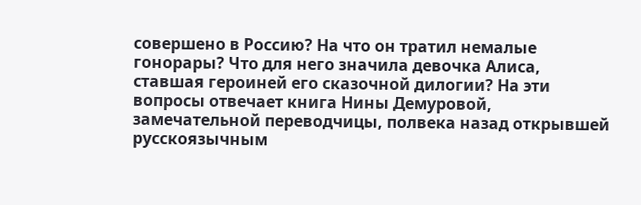совершено в Россию? На что он тратил немалые гонорары? Что для него значила девочка Алиса, ставшая героиней его сказочной дилогии? На эти вопросы отвечает книга Нины Демуровой, замечательной переводчицы, полвека назад открывшей русскоязычным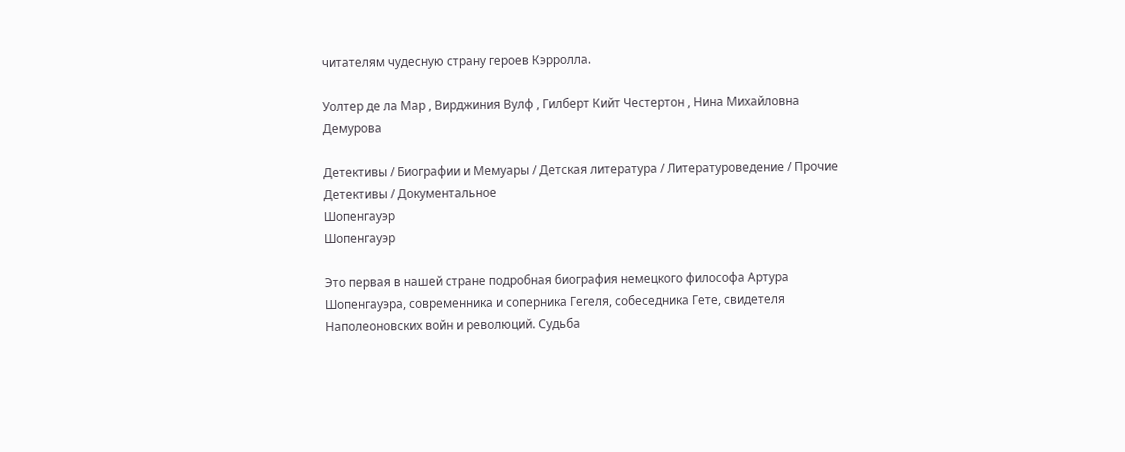читателям чудесную страну героев Кэрролла.

Уолтер де ла Мар , Вирджиния Вулф , Гилберт Кийт Честертон , Нина Михайловна Демурова

Детективы / Биографии и Мемуары / Детская литература / Литературоведение / Прочие Детективы / Документальное
Шопенгауэр
Шопенгауэр

Это первая в нашей стране подробная биография немецкого философа Артура Шопенгауэра, современника и соперника Гегеля, собеседника Гете, свидетеля Наполеоновских войн и революций. Судьба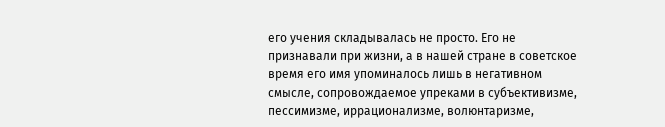его учения складывалась не просто. Его не признавали при жизни, а в нашей стране в советское время его имя упоминалось лишь в негативном смысле, сопровождаемое упреками в субъективизме, пессимизме, иррационализме, волюнтаризме,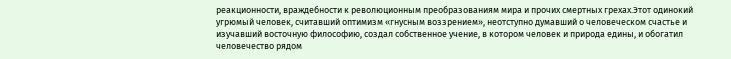реакционности, враждебности к революционным преобразованиям мира и прочих смертных грехах.Этот одинокий угрюмый человек, считавший оптимизм «гнусным воззрением», неотступно думавший о человеческом счастье и изучавший восточную философию, создал собственное учение, в котором человек и природа едины, и обогатил человечество рядом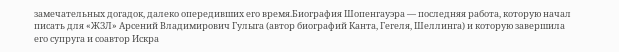замечательных догадок, далеко опередивших его время.Биография Шопенгауэра — последняя работа, которую начал писать для «ЖЗЛ» Арсений Владимирович Гулыга (автор биографий Канта, Гегеля, Шеллинга) и которую завершила его супруга и соавтор Искра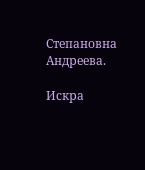Степановна Андреева.

Искра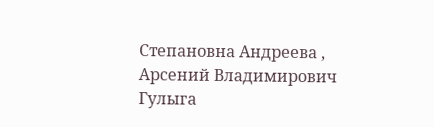Степановна Андреева , Арсений Владимирович Гулыга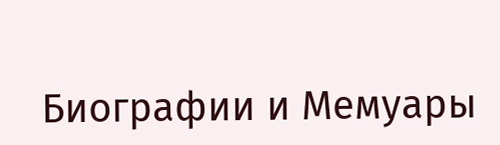Биографии и Мемуары